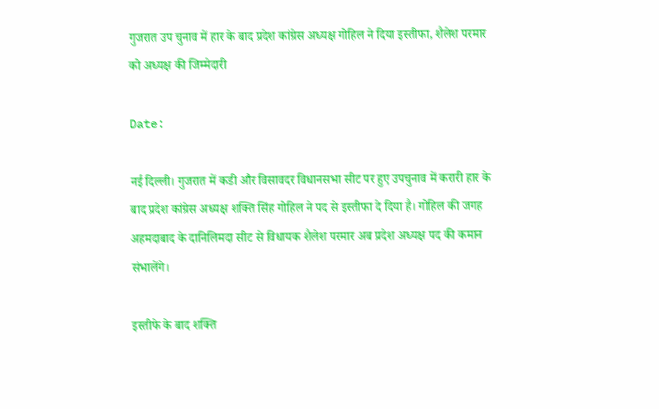गुजरात उप चुनाव में हार के बाद प्रदेश कांग्रेस अध्यक्ष गोहिल ने दिया इस्तीफा, शैलेश परमार को अध्यक्ष की जिम्मेदारी

Date:

नई दिल्ली। गुजरात में कडी और विसावदर विधानसभा सीट पर हुए उपचुनाव में करारी हार के बाद प्रदेश कांग्रेस अध्यक्ष शक्ति सिंह गोहिल ने पद से इस्तीफा दे दिया है। गोहिल की जगह अहमदाबाद के दानिलिमदा सीट से विधायक शैलेश परमार अब प्रदेश अध्यक्ष पद की कमान संभालेंगे।

इस्तीफे के बाद शक्ति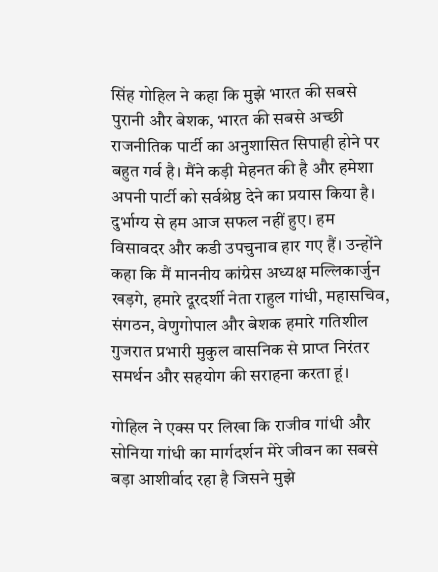सिंह गोहिल ने कहा कि मुझे भारत की सबसे पुरानी और बेशक, भारत की सबसे अच्छी राजनीतिक पार्टी का अनुशासित सिपाही होने पर बहुत गर्व है। मैंने कड़ी मेहनत की है और हमेशा अपनी पार्टी को सर्वश्रेष्ठ देने का प्रयास किया है। दुर्भाग्य से हम आज सफल नहीं हुए। हम विसावदर और कडी उपचुनाव हार गए हैं। उन्होंने कहा कि मैं माननीय कांग्रेस अध्यक्ष मल्लिकार्जुन खड़गे, हमारे दूरदर्शी नेता राहुल गांधी, महासचिव, संगठन, वेणुगोपाल और बेशक हमारे गतिशील गुजरात प्रभारी मुकुल वासनिक से प्राप्त निरंतर समर्थन और सहयोग की सराहना करता हूं।

गोहिल ने एक्स पर लिखा कि राजीव गांधी और सोनिया गांधी का मार्गदर्शन मेरे जीवन का सबसे बड़ा आशीर्वाद रहा है जिसने मुझे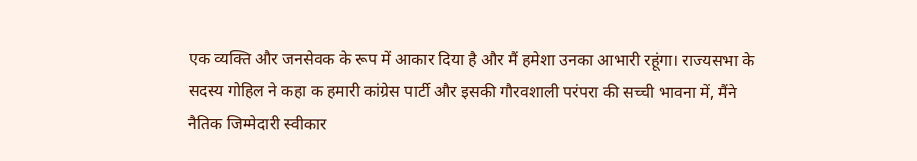एक व्यक्ति और जनसेवक के रूप में आकार दिया है और मैं हमेशा उनका आभारी रहूंगा। राज्यसभा के सदस्य गोहिल ने कहा क हमारी कांग्रेस पार्टी और इसकी गौरवशाली परंपरा की सच्ची भावना में, मैंने नैतिक जिम्मेदारी स्वीकार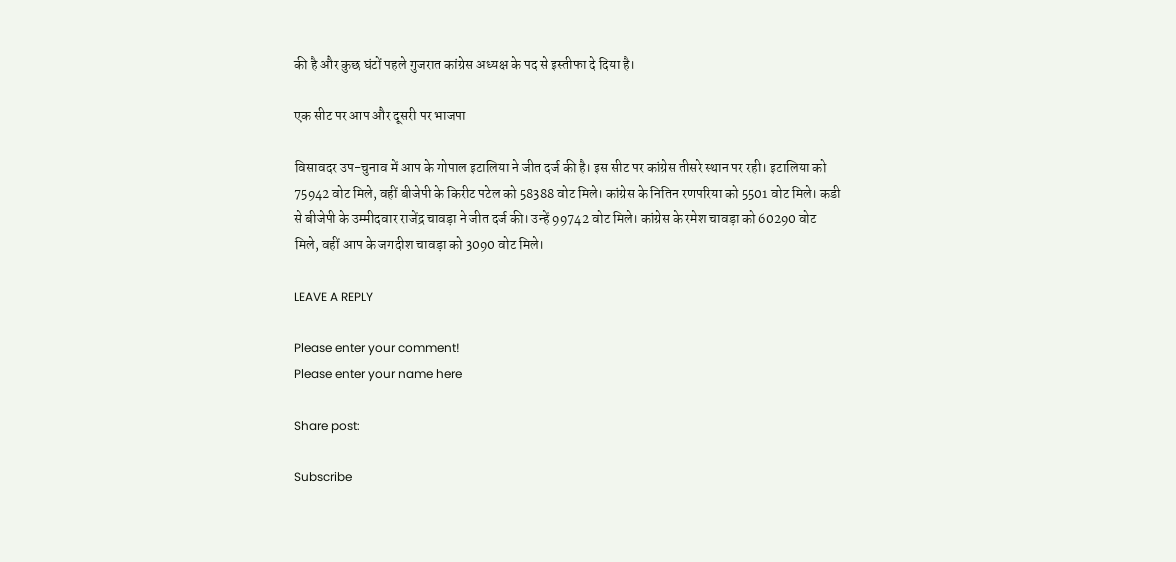की है और कुछ घंटों पहले गुजरात कांग्रेस अध्यक्ष के पद से इस्तीफा दे दिया है।

एक सीट पर आप और दूसरी पर भाजपा

विसावदर उप-चुनाव में आप के गोपाल इटालिया ने जीत दर्ज की है। इस सीट पर कांग्रेस तीसरे स्थान पर रही। इटालिया को 75942 वोट मिले, वहीं बीजेपी के किरीट पटेल को 58388 वोट मिले। कांग्रेस के नितिन रणपरिया को 5501 वोट मिले। कडी से बीजेपी के उम्मीदवार राजेंद्र चावड़ा ने जीत दर्ज की। उन्हें 99742 वोट मिले। कांग्रेस के रमेश चावड़ा को 60290 वोट मिले, वहीं आप के जगदीश चावड़ा को 3090 वोट मिले।

LEAVE A REPLY

Please enter your comment!
Please enter your name here

Share post:

Subscribe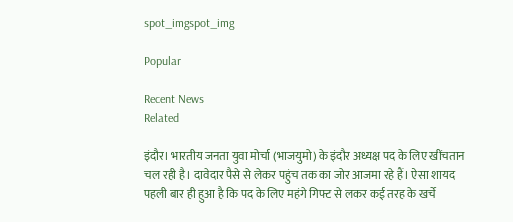spot_imgspot_img

Popular

Recent News
Related

इंदौर। भारतीय जनता युवा मोर्चा (भाजयुमो) के इंदौर अध्यक्ष पद के लिए खींचतान चल रही है। दावेदार पैसे से लेकर पहुंच तक का जोर आजमा रहे हैं। ऐसा शायद पहली बार ही हुआ है कि पद के लिए महंगे गिफ्ट से लकर कई तरह के खर्चे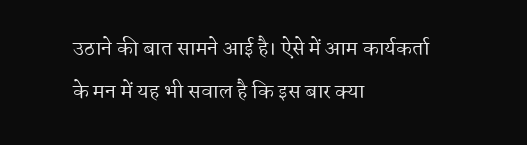उठाने की बात सामने आई है। ऐसे में आम कार्यकर्ता के मन में यह भी सवाल है कि इस बार क्या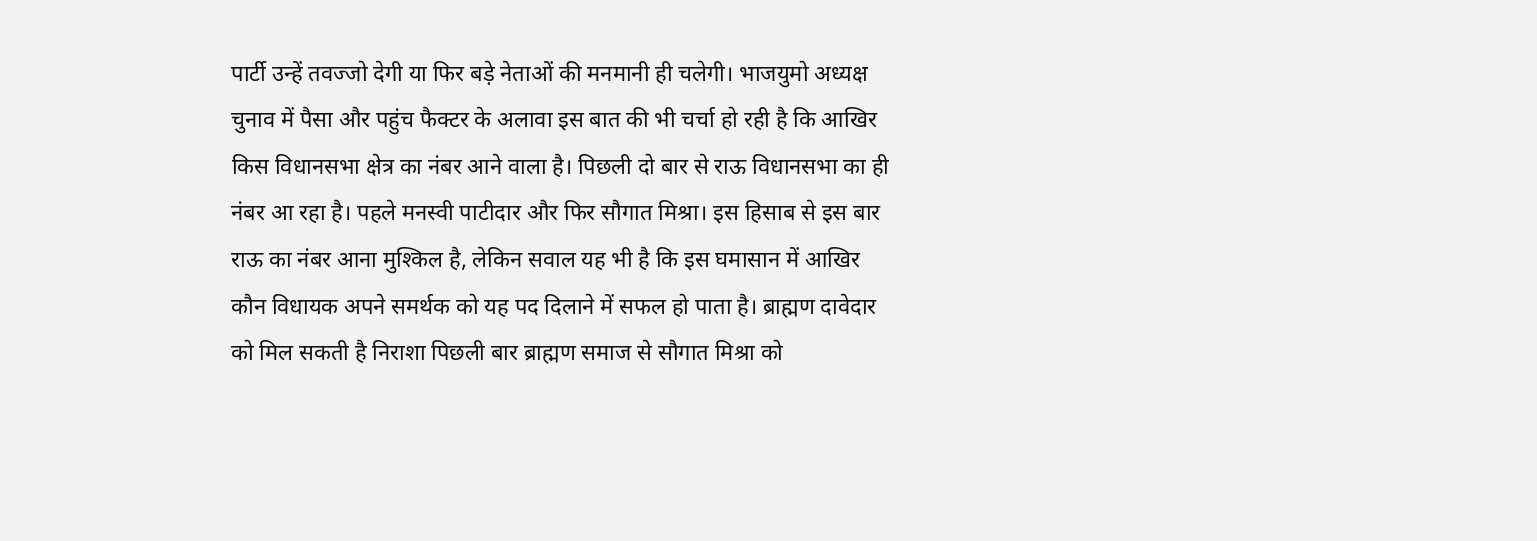पार्टी उन्हें तवज्जो देगी या फिर बड़े नेताओं की मनमानी ही चलेगी। भाजयुमो अध्यक्ष चुनाव में पैसा और पहुंच फैक्टर के अलावा इस बात की भी चर्चा हो रही है कि आखिर किस विधानसभा क्षेत्र का नंबर आने वाला है। पिछली दो बार से राऊ विधानसभा का ही नंबर आ रहा है। पहले मनस्वी पाटीदार और फिर सौगात मिश्रा। इस हिसाब से इस बार राऊ का नंबर आना मुश्किल है, लेकिन सवाल यह भी है कि इस घमासान में आखिर कौन विधायक अपने समर्थक को यह पद दिलाने में सफल हो पाता है। ब्राह्मण दावेदार को मिल सकती है निराशा पिछली बार ब्राह्मण समाज से सौगात मिश्रा को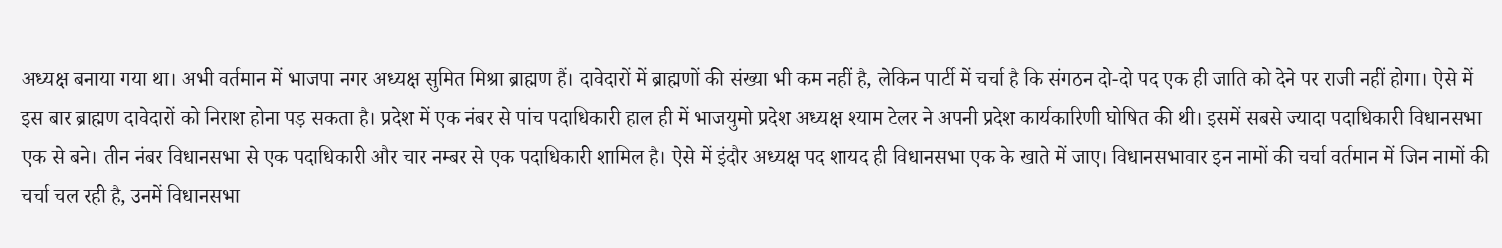अध्यक्ष बनाया गया था। अभी वर्तमान में भाजपा नगर अध्यक्ष सुमित मिश्रा ब्राह्मण हैं। दावेदारों में ब्राह्मणों की संख्या भी कम नहीं है, लेकिन पार्टी में चर्चा है कि संगठन दो-दो पद एक ही जाति को देने पर राजी नहीं होगा। ऐसे में इस बार ब्राह्मण दावेदारों को निराश होना पड़ सकता है। प्रदेश में एक नंबर से पांच पदाधिकारी हाल ही में भाजयुमो प्रदेश अध्यक्ष श्याम टेलर ने अपनी प्रदेश कार्यकारिणी घोषित की थी। इसमें सबसे ज्यादा पदाधिकारी विधानसभा एक से बने। तीन नंबर विधानसभा से एक पदाधिकारी और चार नम्बर से एक पदाधिकारी शामिल है। ऐसे में इंदौर अध्यक्ष पद शायद ही विधानसभा एक के खाते में जाए। विधानसभावार इन नामों की चर्चा वर्तमान में जिन नामों की चर्चा चल रही है, उनमें विधानसभा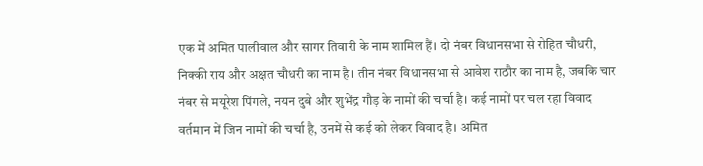एक में अमित पालीवाल और सागर तिवारी के नाम शामिल हैं। दो नंबर विधानसभा से रोहित चौधरी, निक्की राय और अक्षत चौधरी का नाम है। तीन नंबर विधानसभा से आवेश राठौर का नाम है, जबकि चार नंबर से मयूरेश पिंगले, नयन दुबे और शुभेंद्र गौड़ के नामों की चर्चा है। कई नामों पर चल रहा विवाद वर्तमान में जिन नामों की चर्चा है, उनमें से कई को लेकर विवाद है। अमित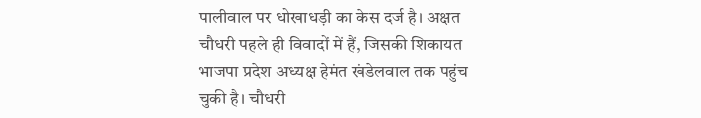पालीवाल पर धोखाधड़ी का केस दर्ज है। अक्षत चौधरी पहले ही विवादों में हैं, जिसकी शिकायत भाजपा प्रदेश अध्यक्ष हेमंत खंडेलवाल तक पहुंच चुकी है। चौधरी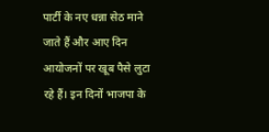पार्टी के नए धन्ना सेठ माने जाते हैं और आए दिन आयोजनों पर खूब पैसे लुटा रहे हैं। इन दिनों भाजपा के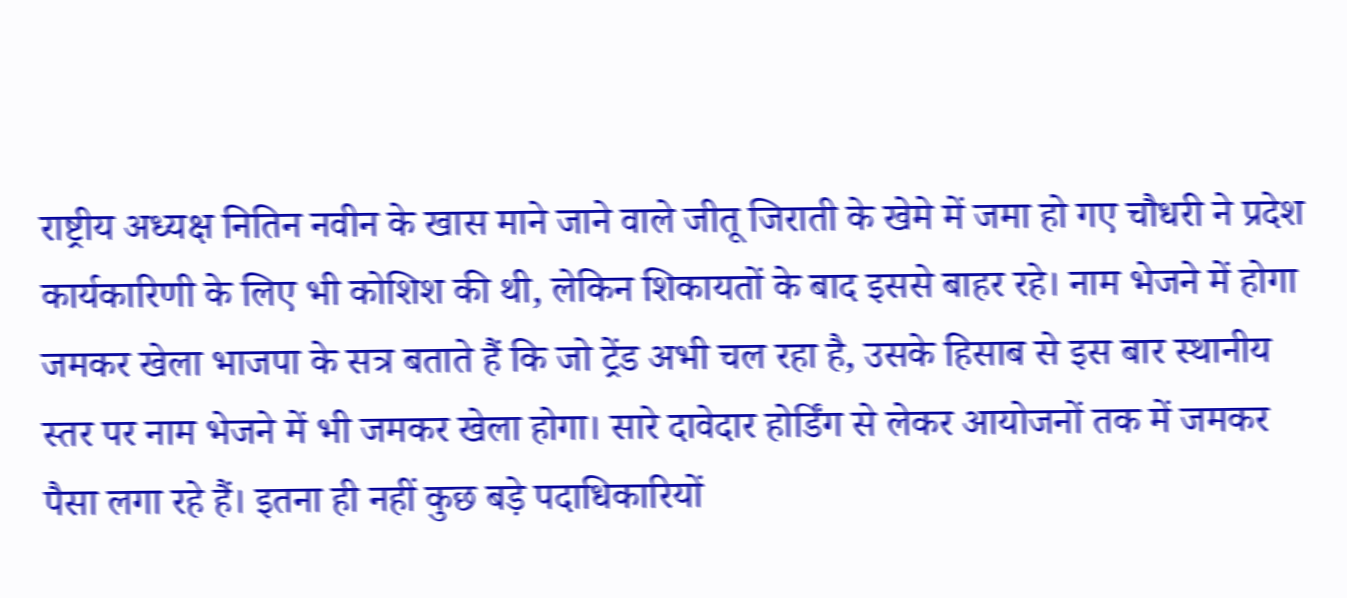राष्ट्रीय अध्यक्ष नितिन नवीन के खास माने जाने वाले जीतू जिराती के खेमे में जमा हो गए चौधरी ने प्रदेश कार्यकारिणी के लिए भी कोशिश की थी, लेकिन शिकायतों के बाद इससे बाहर रहे। नाम भेजने में होगा जमकर खेला भाजपा के सत्र बताते हैं कि जो ट्रेंड अभी चल रहा है, उसके हिसाब से इस बार स्थानीय स्तर पर नाम भेजने में भी जमकर खेला होगा। सारे दावेदार होर्डिंग से लेकर आयोजनों तक में जमकर पैसा लगा रहे हैं। इतना ही नहीं कुछ बड़े पदाधिकारियों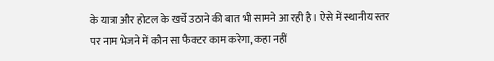के यात्रा और होटल के खर्चे उठाने की बात भी सामने आ रही है। ऐसे में स्थानीय स्तर पर नाम भेजने में कौन सा फैक्टर काम करेगा, कहा नहीं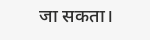जा सकता।